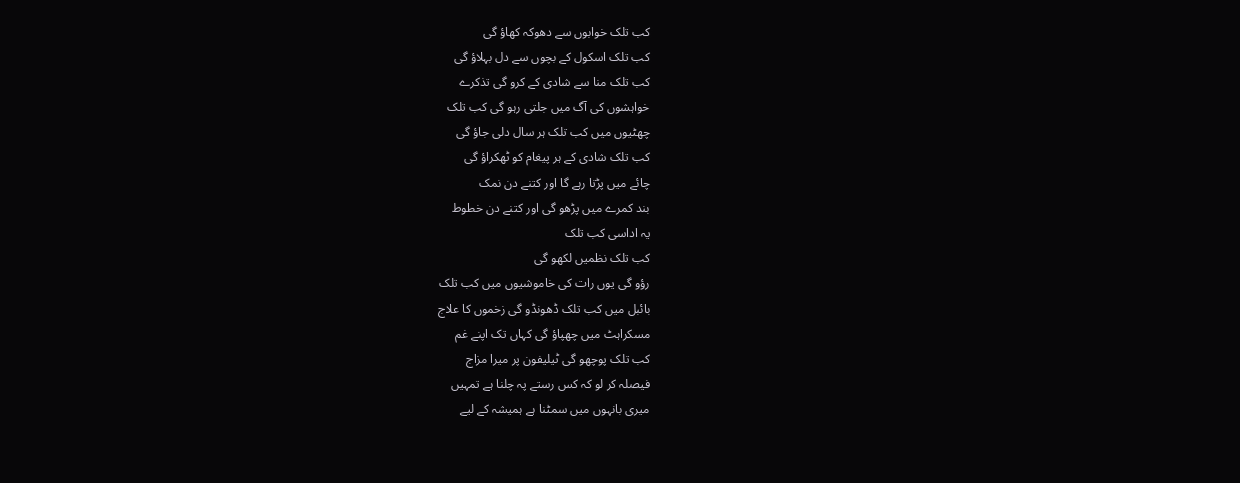کب تلک خوابوں سے دھوکہ کھاؤ گی
کب تلک اسکول کے بچوں سے دل بہلاؤ گی
کب تلک منا سے شادی کے کرو گی تذکرے
خواہشوں کی آگ میں جلتی رہو گی کب تلک
چھٹیوں میں کب تلک ہر سال دلی جاؤ گی
کب تلک شادی کے ہر پیغام کو ٹھکراؤ گی
چائے میں پڑتا رہے گا اور کتنے دن نمک
بند کمرے میں پڑھو گی اور کتنے دن خطوط
یہ اداسی کب تلک
کب تلک نظمیں لکھو گی
رؤو گی یوں رات کی خاموشیوں میں کب تلک
بائبل میں کب تلک ڈھونڈو گی زخموں کا علاج
مسکراہٹ میں چھپاؤ گی کہاں تک اپنے غم
کب تلک پوچھو گی ٹیلیفون پر میرا مزاج
فیصلہ کر لو کہ کس رستے پہ چلنا ہے تمہیں
میری بانہوں میں سمٹنا ہے ہمیشہ کے لیے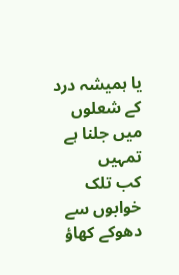یا ہمیشہ درد کے شعلوں میں جلنا ہے تمہیں
کب تلک خوابوں سے دھوکے کھاؤ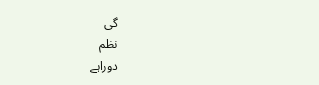گی
نظم
دوراہے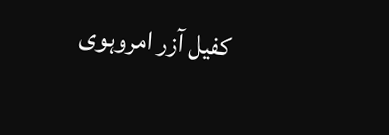کفیل آزر امروہوی